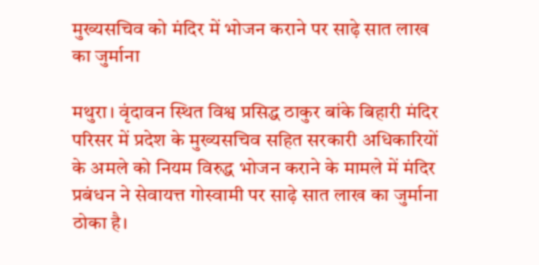मुख्यसचिव को मंदिर में भोजन कराने पर साढ़े सात लाख का जुर्माना

मथुरा। वृंदावन स्थित विश्व प्रसिद्ध ठाकुर बांके बिहारी मंदिर परिसर में प्रदेश के मुख्यसचिव सहित सरकारी अधिकारियों के अमले को नियम विरुद्ध भोजन कराने के मामले में मंदिर प्रबंधन ने सेवायत्त गोस्वामी पर साढ़े सात लाख का जुर्माना ठोका है।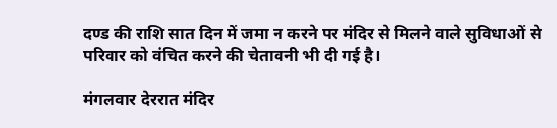दण्ड की राशि सात दिन में जमा न करने पर मंदिर से मिलने वाले सुविधाओं से परिवार को वंचित करने की चेतावनी भी दी गई है।

मंगलवार देररात मंदिर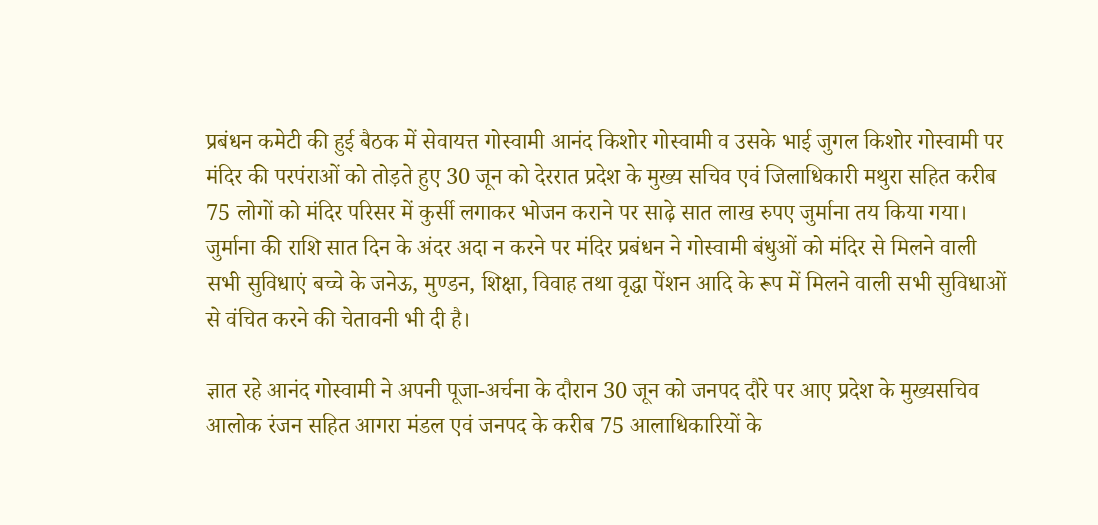प्रबंधन कमेटी की हुई बैठक में सेवायत्त गोस्वामी आनंद किशोर गोस्वामी व उसके भाई जुगल किशोर गोस्वामी पर मंदिर की परपंराओं को तोड़ते हुए 30 जून को देररात प्रदेश के मुख्य सचिव एवं जिलाधिकारी मथुरा सहित करीब 75 लोगों को मंदिर परिसर में कुर्सी लगाकर भोजन कराने पर साढ़े सात लाख रुपए जुर्माना तय किया गया। जुर्माना की राशि सात दिन के अंदर अदा न करने पर मंदिर प्रबंधन ने गोस्वामी बंधुओं को मंदिर से मिलने वाली सभी सुविधाएं बच्चे के जनेऊ, मुण्डन, शिक्षा, विवाह तथा वृद्धा पेंशन आदि के रूप में मिलने वाली सभी सुविधाओं से वंचित करने की चेतावनी भी दी है।

ज्ञात रहे आनंद गोस्वामी ने अपनी पूजा-अर्चना के दौरान 30 जून को जनपद दौरे पर आए प्रदेश के मुख्यसचिव आलोक रंजन सहित आगरा मंडल एवं जनपद के करीब 75 आलाधिकारियों के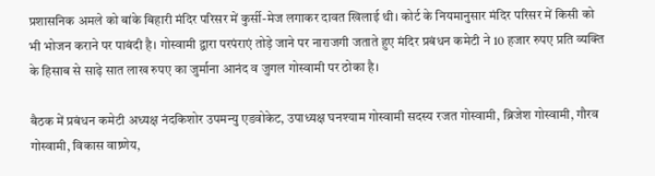प्रशासनिक अमले को बांके बिहारी मंदिर परिसर में कुर्सी-मेज लगाकर दावत खिलाई थी। कोर्ट के नियमानुसार मंदिर परिसर में किसी को भी भोजन कराने पर पाबंदी है। गोस्वामी द्वारा परपंराएं तोड़े जाने पर नाराजगी जताते हुए मंदिर प्रबंधन कमेटी ने 10 हजार रुपए प्रति व्यक्ति के हिसाब से साढ़े सात लाख रुपए का जुर्माना आनंद व जुगल गोस्वामी पर ठोका है।

बैठक में प्रबंधन कमेटी अध्यक्ष नंदकिशोर उपमन्यु एडवोकेट, उपाध्यक्ष घनश्याम गोस्वामी सदस्य रजत गोस्वामी, ब्रिजेश गोस्वामी, गौरव गोस्वामी, विकास वाष्र्णेय,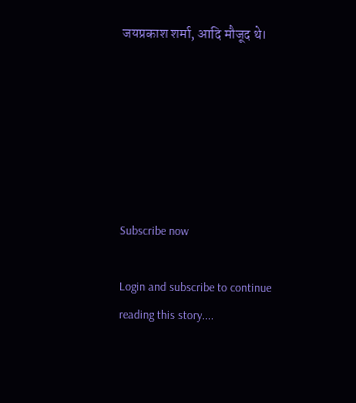जयप्रकाश शर्मा, आदि मौजूद थे।






Subscribe now

Login and subscribe to continue reading this story....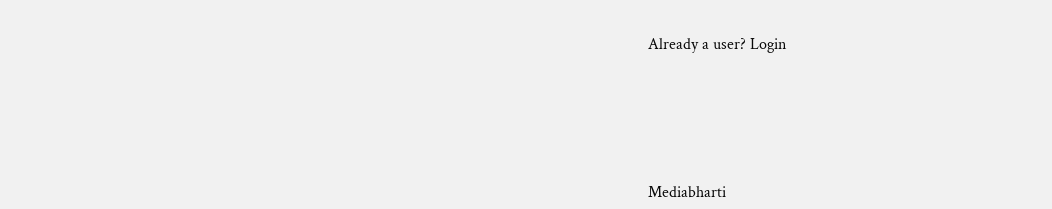Already a user? Login






Mediabharti